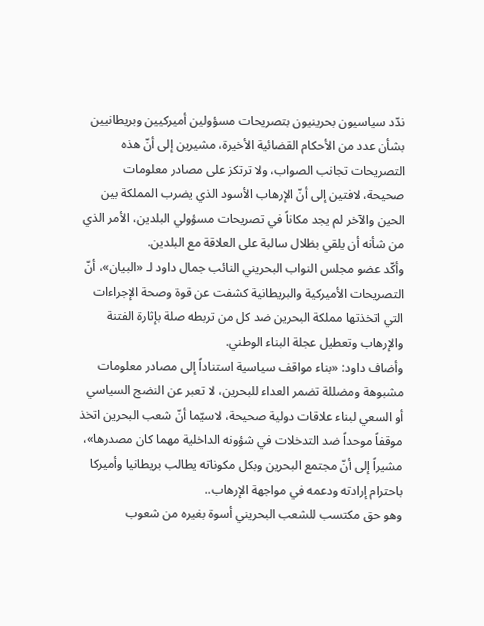ندّد سياسيون بحرينيون بتصريحات مسؤولين أميركيين وبريطانيين بشأن عدد من الأحكام القضائية الأخيرة، مشيرين إلى أنّ هذه التصريحات تجانب الصواب، ولا ترتكز على مصادر معلومات صحيحة، لافتين إلى أنّ الإرهاب الأسود الذي يضرب المملكة بين الحين والآخر لم يجد مكاناً في تصريحات مسؤولي البلدين، الأمر الذي من شأنه أن يلقي بظلال سالبة على العلاقة مع البلدين.
وأكّد عضو مجلس النواب البحريني النائب جمال داود لـ «البيان»، أنّ التصريحات الأميركية والبريطانية كشفت عن قوة وصحة الإجراءات التي اتخذتها مملكة البحرين ضد كل من تربطه صلة بإثارة الفتنة والإرهاب وتعطيل عجلة البناء الوطني.
وأضاف داود: «بناء مواقف سياسية استناداً إلى مصادر معلومات مشبوهة ومضللة تضمر العداء للبحرين، لا تعبر عن النضج السياسي أو السعي لبناء علاقات دولية صحيحة، لاسيّما أنّ شعب البحرين اتخذ موقفاً موحداً ضد التدخلات في شؤونه الداخلية مهما كان مصدرها»، مشيراً إلى أنّ مجتمع البحرين وبكل مكوناته يطالب بريطانيا وأميركا باحترام إرادته ودعمه في مواجهة الإرهاب..
وهو حق مكتسب للشعب البحريني أسوة بغيره من شعوب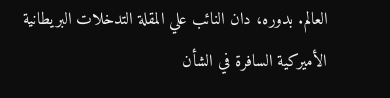العالم. بدوره، دان النائب علي المقلة التدخلات البريطانية الأميركية السافرة في الشأن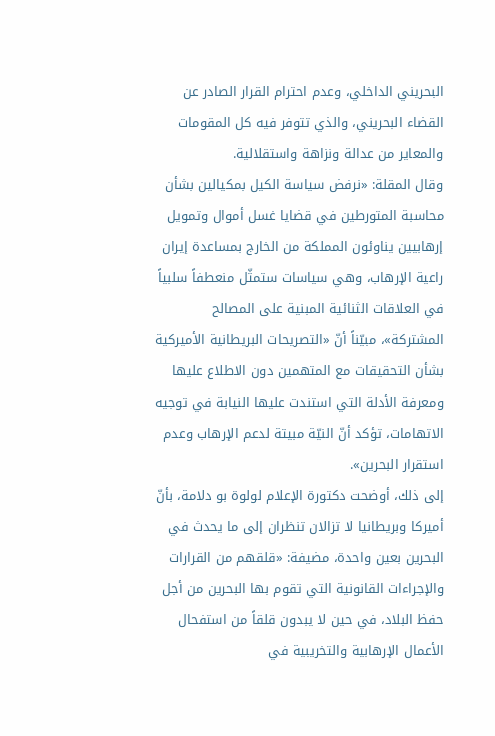البحريني الداخلي، وعدم احترام القرار الصادر عن القضاء البحريني، والذي تتوفر فيه كل المقومات والمعاير من عدالة ونزاهة واستقلالية.
وقال المقلة: «نرفض سياسة الكيل بمكيالين بشأن محاسبة المتورطين في قضايا غسل أموال وتمويل إرهابيين يناوئون المملكة من الخارج بمساعدة إيران راعية الإرهاب، وهي سياسات ستمثّل منعطفاً سلبياً في العلاقات الثنائية المبنية على المصالح المشتركة»، مبيّناً أنّ «التصريحات البريطانية الأميركية بشأن التحقيقات مع المتهمين دون الاطلاع عليها ومعرفة الأدلة التي استندت عليها النيابة في توجيه الاتهامات، تؤكد أنّ النيّة مبيتة لدعم الإرهاب وعدم استقرار البحرين».
إلى ذلك، أوضحت دكتورة الإعلام لولوة بو دلامة، بأنّ أميركا وبريطانيا لا تزالان تنظران إلى ما يحدث في البحرين بعين واحدة، مضيفة: «قلقهم من القرارات والإجراءات القانونية التي تقوم بها البحرين من أجل حفظ البلاد، في حين لا يبدون قلقاً من استفحال الأعمال الإرهابية والتخريبية في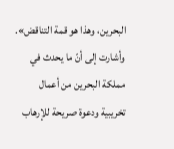البحرين، وهذا هو قمة التناقض».
وأشارت إلى أنّ ما يحدث في مملكة البحرين من أعمال تخريبية ودعوة صريحة للإرهاب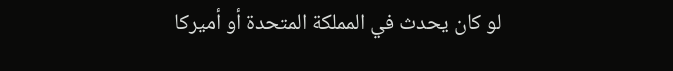لو كان يحدث في المملكة المتحدة أو أميركا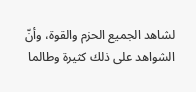لشاهد الجميع الحزم والقوة، وأنّ الشواهد على ذلك كثيرة وطالما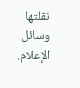نقلتها وسائل الإعلام.